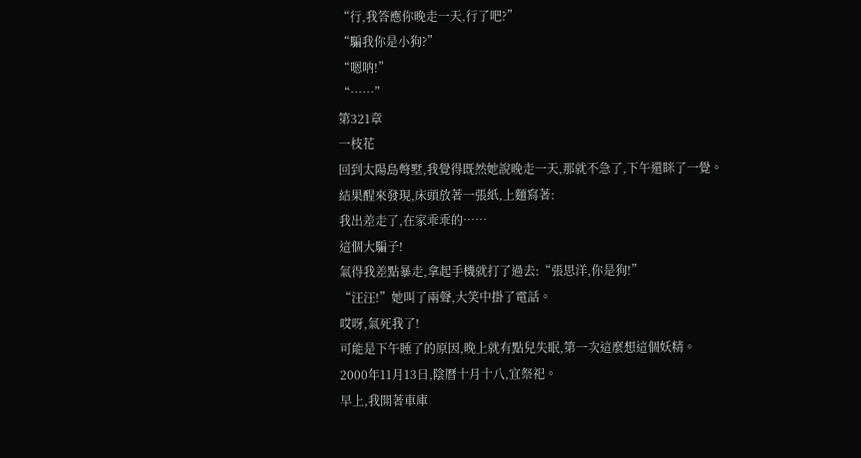“行,我答應你晚走一天,行了吧?”
“騙我你是小狗?”
“嗯呐!”
“……”
第321章
一枝花
回到太陽島彆墅,我覺得既然她說晚走一天,那就不急了,下午還眯了一覺。
結果醒來發現,床頭放著一張紙,上麵寫著:
我出差走了,在家乖乖的……
這個大騙子!
氣得我差點暴走,拿起手機就打了過去:“張思洋,你是狗!”
“汪汪!”她叫了兩聲,大笑中掛了電話。
哎呀,氣死我了!
可能是下午睡了的原因,晚上就有點兒失眠,第一次這麼想這個妖精。
2000年11月13日,陰曆十月十八,宜祭祀。
早上,我開著車庫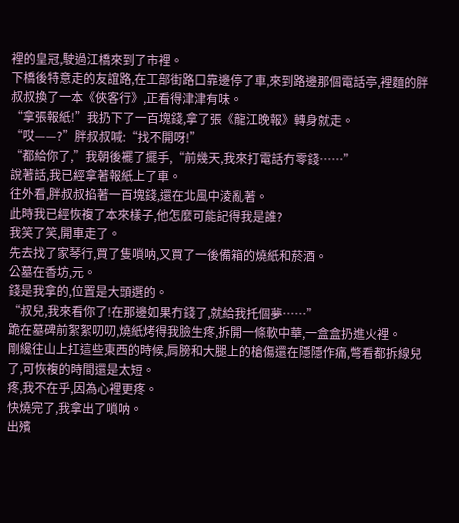裡的皇冠,駛過江橋來到了市裡。
下橋後特意走的友誼路,在工部街路口靠邊停了車,來到路邊那個電話亭,裡麵的胖叔叔換了一本《俠客行》,正看得津津有味。
“拿張報紙!”我扔下了一百塊錢,拿了張《龍江晚報》轉身就走。
“哎——?”胖叔叔喊:“找不開呀!”
“都給你了,”我朝後襬了擺手,“前幾天,我來打電話冇零錢……”
說著話,我已經拿著報紙上了車。
往外看,胖叔叔掐著一百塊錢,還在北風中淩亂著。
此時我已經恢複了本來樣子,他怎麼可能記得我是誰?
我笑了笑,開車走了。
先去找了家琴行,買了隻嗩呐,又買了一後備箱的燒紙和菸酒。
公墓在香坊,元。
錢是我拿的,位置是大頭選的。
“叔兒,我來看你了!在那邊如果冇錢了,就給我托個夢……”
跪在墓碑前絮絮叨叨,燒紙烤得我臉生疼,拆開一條軟中華,一盒盒扔進火裡。
剛纔往山上扛這些東西的時候,肩膀和大腿上的槍傷還在隱隱作痛,彆看都拆線兒了,可恢複的時間還是太短。
疼,我不在乎,因為心裡更疼。
快燒完了,我拿出了嗩呐。
出殯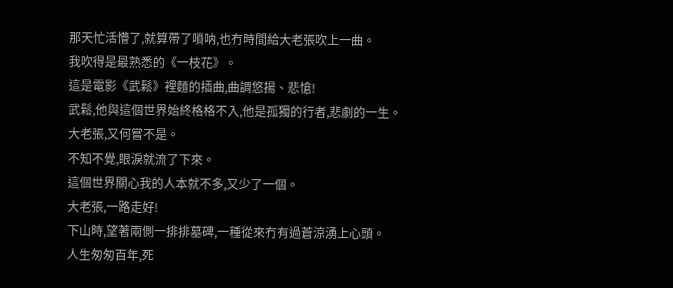那天忙活懵了,就算帶了嗩呐,也冇時間給大老張吹上一曲。
我吹得是最熟悉的《一枝花》。
這是電影《武鬆》裡麵的插曲,曲調悠揚、悲愴!
武鬆,他與這個世界始終格格不入,他是孤獨的行者,悲劇的一生。
大老張,又何嘗不是。
不知不覺,眼淚就流了下來。
這個世界關心我的人本就不多,又少了一個。
大老張,一路走好!
下山時,望著兩側一排排墓碑,一種從來冇有過蒼涼湧上心頭。
人生匆匆百年,死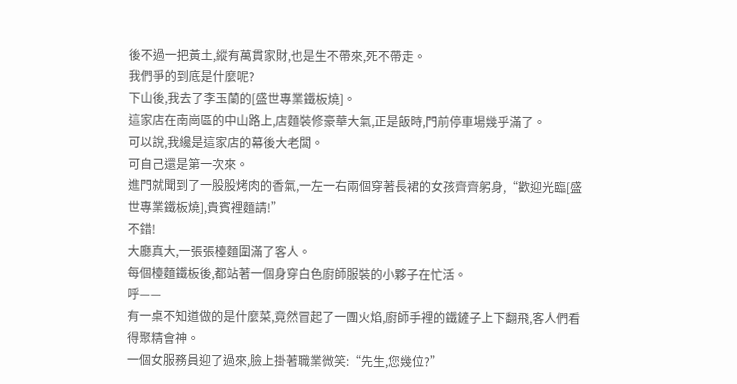後不過一把黃土,縱有萬貫家財,也是生不帶來,死不帶走。
我們爭的到底是什麼呢?
下山後,我去了李玉蘭的[盛世專業鐵板燒]。
這家店在南崗區的中山路上,店麵裝修豪華大氣,正是飯時,門前停車場幾乎滿了。
可以說,我纔是這家店的幕後大老闆。
可自己還是第一次來。
進門就聞到了一股股烤肉的香氣,一左一右兩個穿著長裙的女孩齊齊躬身,“歡迎光臨[盛世專業鐵板燒],貴賓裡麵請!”
不錯!
大廳真大,一張張檯麵圍滿了客人。
每個檯麵鐵板後,都站著一個身穿白色廚師服裝的小夥子在忙活。
呼——
有一桌不知道做的是什麼菜,竟然冒起了一團火焰,廚師手裡的鐵鏟子上下翻飛,客人們看得聚精會神。
一個女服務員迎了過來,臉上掛著職業微笑:“先生,您幾位?”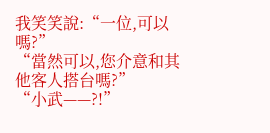我笑笑說:“一位,可以嗎?”
“當然可以,您介意和其他客人搭台嗎?”
“小武——?!”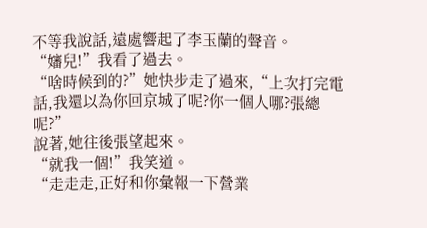不等我說話,遠處響起了李玉蘭的聲音。
“嬸兒!”我看了過去。
“啥時候到的?”她快步走了過來,“上次打完電話,我還以為你回京城了呢?你一個人哪?張總呢?”
說著,她往後張望起來。
“就我一個!”我笑道。
“走走走,正好和你彙報一下營業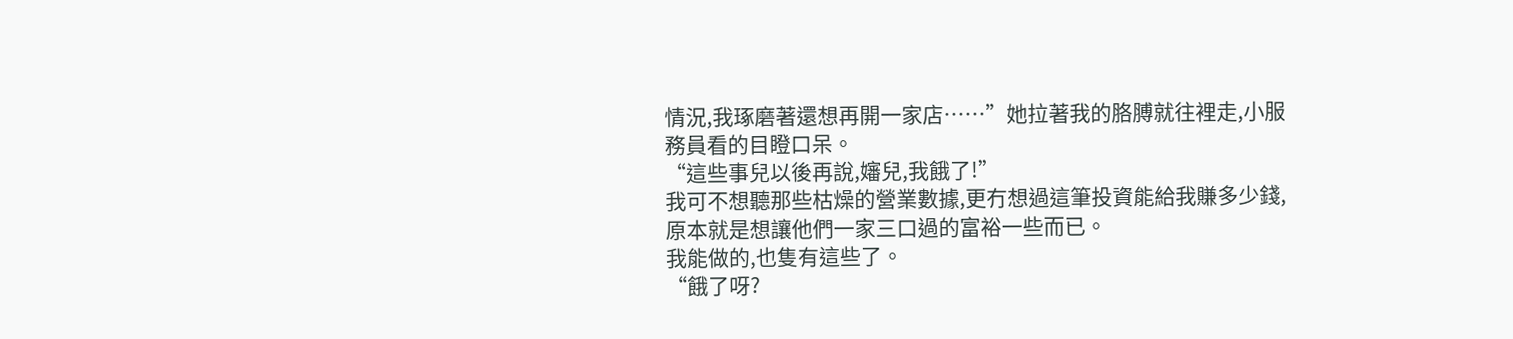情況,我琢磨著還想再開一家店……”她拉著我的胳膊就往裡走,小服務員看的目瞪口呆。
“這些事兒以後再說,嬸兒,我餓了!”
我可不想聽那些枯燥的營業數據,更冇想過這筆投資能給我賺多少錢,原本就是想讓他們一家三口過的富裕一些而已。
我能做的,也隻有這些了。
“餓了呀?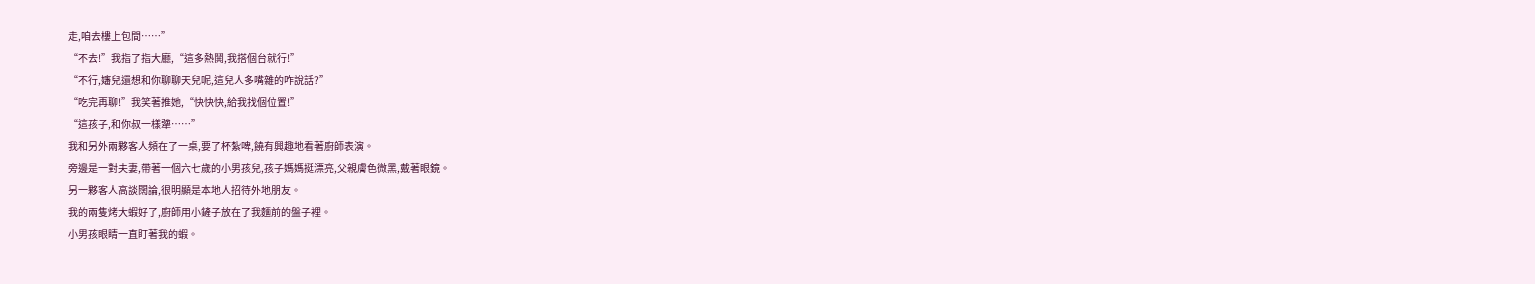走,咱去樓上包間……”
“不去!”我指了指大廳,“這多熱鬨,我搭個台就行!”
“不行,嬸兒還想和你聊聊天兒呢,這兒人多嘴雜的咋說話?”
“吃完再聊!”我笑著推她,“快快快,給我找個位置!”
“這孩子,和你叔一樣犟……”
我和另外兩夥客人頻在了一桌,要了杯紮啤,饒有興趣地看著廚師表演。
旁邊是一對夫妻,帶著一個六七歲的小男孩兒,孩子媽媽挺漂亮,父親膚色微黑,戴著眼鏡。
另一夥客人高談闊論,很明顯是本地人招待外地朋友。
我的兩隻烤大蝦好了,廚師用小鏟子放在了我麵前的盤子裡。
小男孩眼睛一直盯著我的蝦。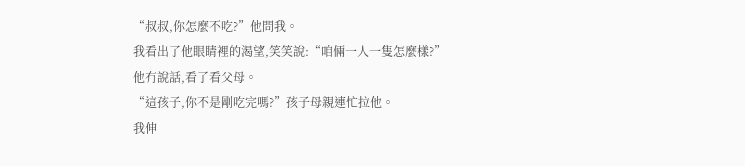“叔叔,你怎麼不吃?”他問我。
我看出了他眼睛裡的渴望,笑笑說:“咱倆一人一隻怎麼樣?”
他冇說話,看了看父母。
“這孩子,你不是剛吃完嗎?”孩子母親連忙拉他。
我伸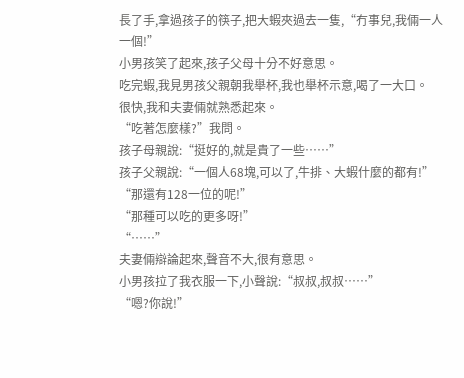長了手,拿過孩子的筷子,把大蝦夾過去一隻,“冇事兒,我倆一人一個!”
小男孩笑了起來,孩子父母十分不好意思。
吃完蝦,我見男孩父親朝我舉杯,我也舉杯示意,喝了一大口。
很快,我和夫妻倆就熟悉起來。
“吃著怎麼樣?”我問。
孩子母親說:“挺好的,就是貴了一些……”
孩子父親說:“一個人68塊,可以了,牛排、大蝦什麼的都有!”
“那還有128一位的呢!”
“那種可以吃的更多呀!”
“……”
夫妻倆辯論起來,聲音不大,很有意思。
小男孩拉了我衣服一下,小聲說:“叔叔,叔叔……”
“嗯?你說!”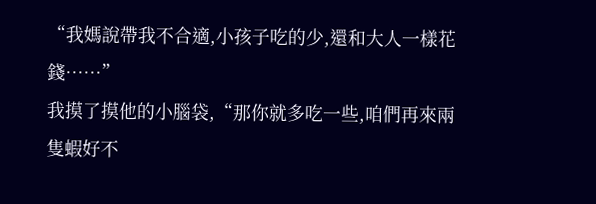“我媽說帶我不合適,小孩子吃的少,還和大人一樣花錢……”
我摸了摸他的小腦袋,“那你就多吃一些,咱們再來兩隻蝦好不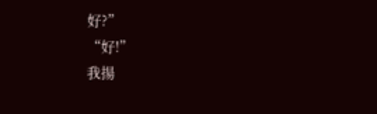好?”
“好!”
我揚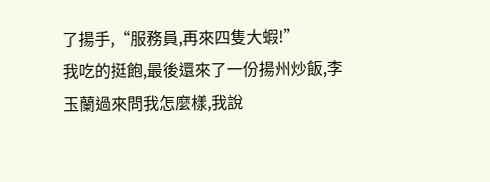了揚手,“服務員,再來四隻大蝦!”
我吃的挺飽,最後還來了一份揚州炒飯,李玉蘭過來問我怎麼樣,我說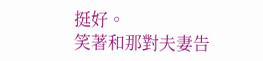挺好。
笑著和那對夫妻告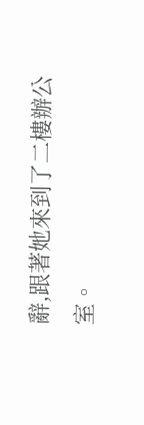辭,跟著她來到了二樓辦公室。